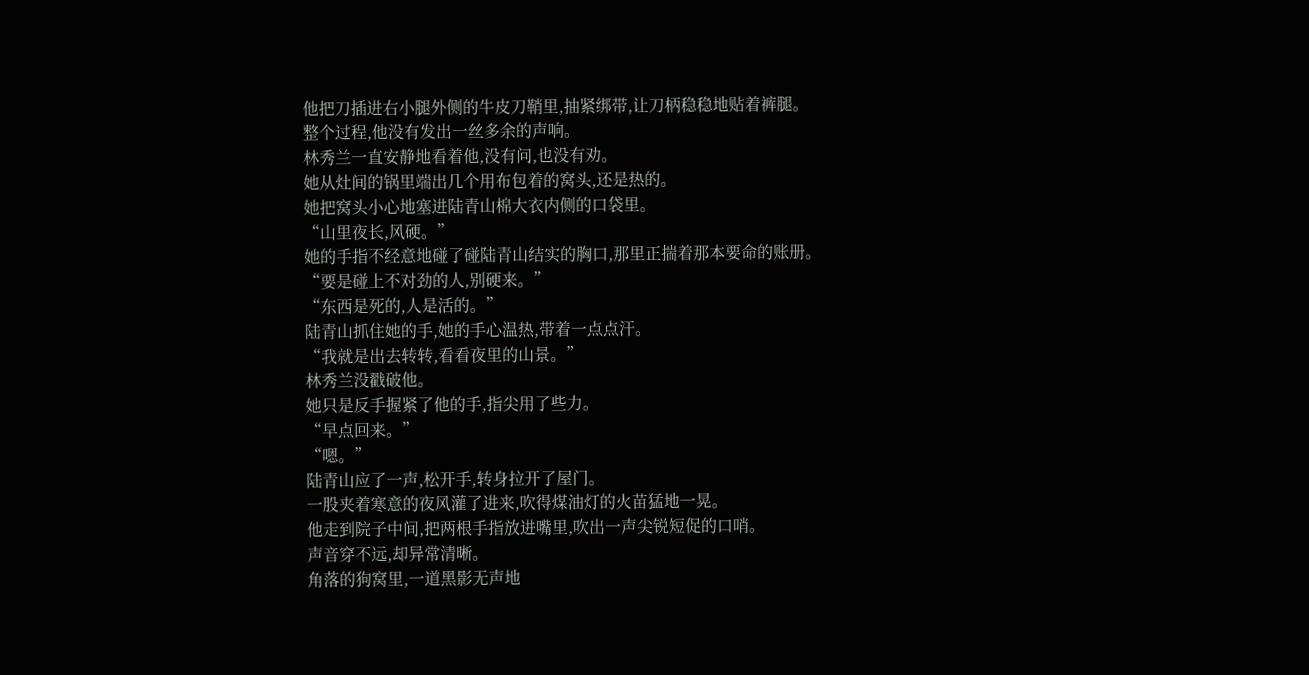他把刀插进右小腿外侧的牛皮刀鞘里,抽紧绑带,让刀柄稳稳地贴着裤腿。
整个过程,他没有发出一丝多余的声响。
林秀兰一直安静地看着他,没有问,也没有劝。
她从灶间的锅里端出几个用布包着的窝头,还是热的。
她把窝头小心地塞进陆青山棉大衣内侧的口袋里。
“山里夜长,风硬。”
她的手指不经意地碰了碰陆青山结实的胸口,那里正揣着那本要命的账册。
“要是碰上不对劲的人,别硬来。”
“东西是死的,人是活的。”
陆青山抓住她的手,她的手心温热,带着一点点汗。
“我就是出去转转,看看夜里的山景。”
林秀兰没戳破他。
她只是反手握紧了他的手,指尖用了些力。
“早点回来。”
“嗯。”
陆青山应了一声,松开手,转身拉开了屋门。
一股夹着寒意的夜风灌了进来,吹得煤油灯的火苗猛地一晃。
他走到院子中间,把两根手指放进嘴里,吹出一声尖锐短促的口哨。
声音穿不远,却异常清晰。
角落的狗窝里,一道黑影无声地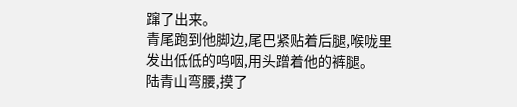蹿了出来。
青尾跑到他脚边,尾巴紧贴着后腿,喉咙里发出低低的呜咽,用头蹭着他的裤腿。
陆青山弯腰,摸了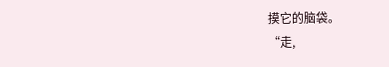摸它的脑袋。
“走,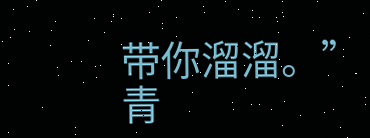带你溜溜。”
青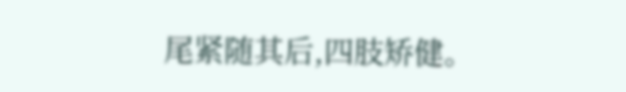尾紧随其后,四肢矫健。